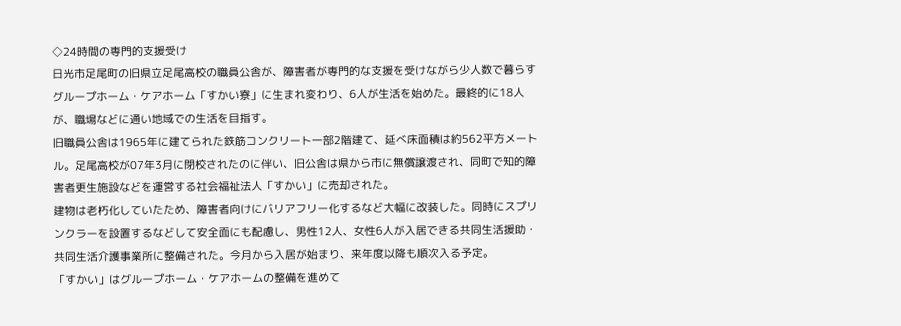◇24時間の専門的支援受け
日光市足尾町の旧県立足尾高校の職員公舎が、障害者が専門的な支援を受けながら少人数で暮らすグループホーム・ケアホーム「すかい寮」に生まれ変わり、6人が生活を始めた。最終的に18人が、職場などに通い地域での生活を目指す。
旧職員公舎は1965年に建てられた鉄筋コンクリート一部2階建て、延べ床面積は約562平方メートル。足尾高校が07年3月に閉校されたのに伴い、旧公舎は県から市に無償譲渡され、同町で知的障害者更生施設などを運営する社会福祉法人「すかい」に売却された。
建物は老朽化していたため、障害者向けにバリアフリー化するなど大幅に改装した。同時にスプリンクラーを設置するなどして安全面にも配慮し、男性12人、女性6人が入居できる共同生活援助・共同生活介護事業所に整備された。今月から入居が始まり、来年度以降も順次入る予定。
「すかい」はグループホーム・ケアホームの整備を進めて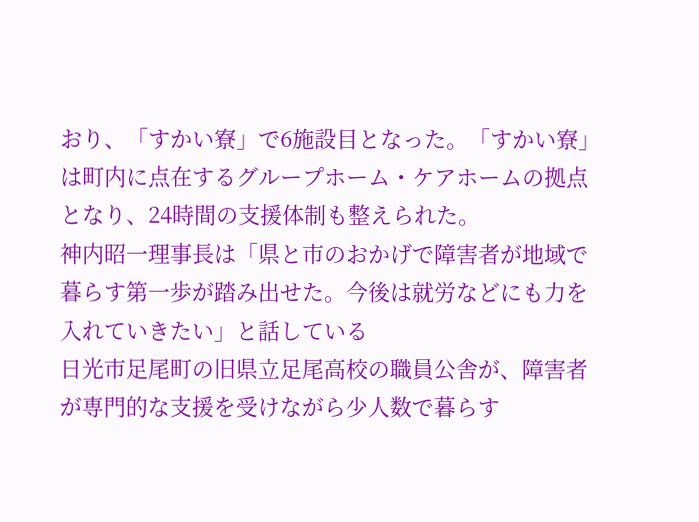おり、「すかい寮」で6施設目となった。「すかい寮」は町内に点在するグループホーム・ケアホームの拠点となり、24時間の支援体制も整えられた。
神内昭一理事長は「県と市のおかげで障害者が地域で暮らす第一歩が踏み出せた。今後は就労などにも力を入れていきたい」と話している
日光市足尾町の旧県立足尾高校の職員公舎が、障害者が専門的な支援を受けながら少人数で暮らす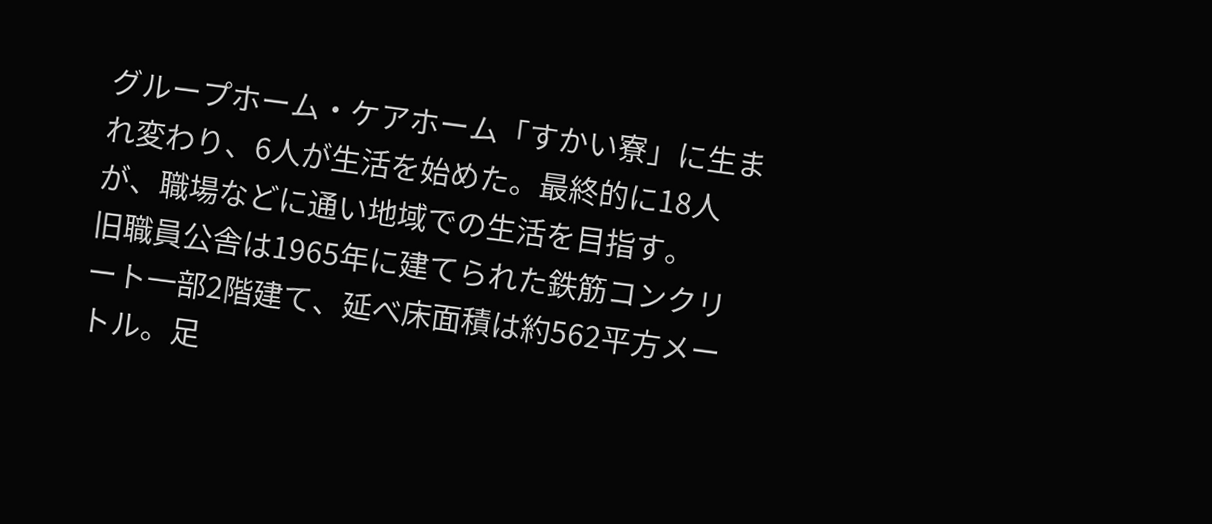グループホーム・ケアホーム「すかい寮」に生まれ変わり、6人が生活を始めた。最終的に18人が、職場などに通い地域での生活を目指す。
旧職員公舎は1965年に建てられた鉄筋コンクリート一部2階建て、延べ床面積は約562平方メートル。足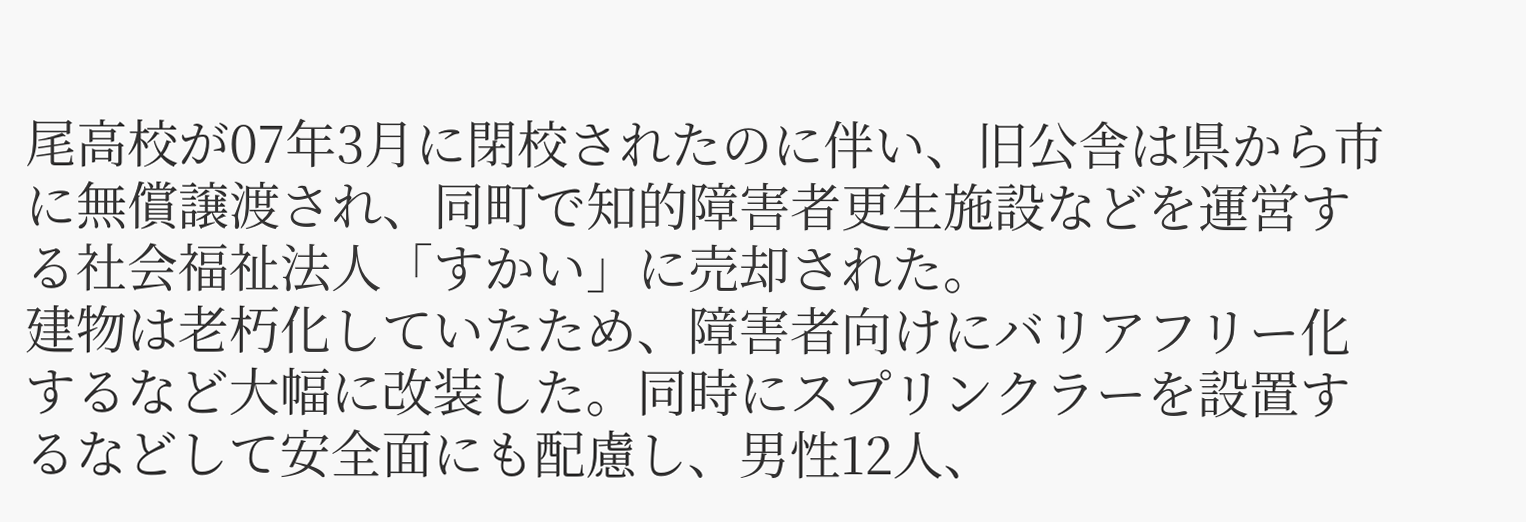尾高校が07年3月に閉校されたのに伴い、旧公舎は県から市に無償譲渡され、同町で知的障害者更生施設などを運営する社会福祉法人「すかい」に売却された。
建物は老朽化していたため、障害者向けにバリアフリー化するなど大幅に改装した。同時にスプリンクラーを設置するなどして安全面にも配慮し、男性12人、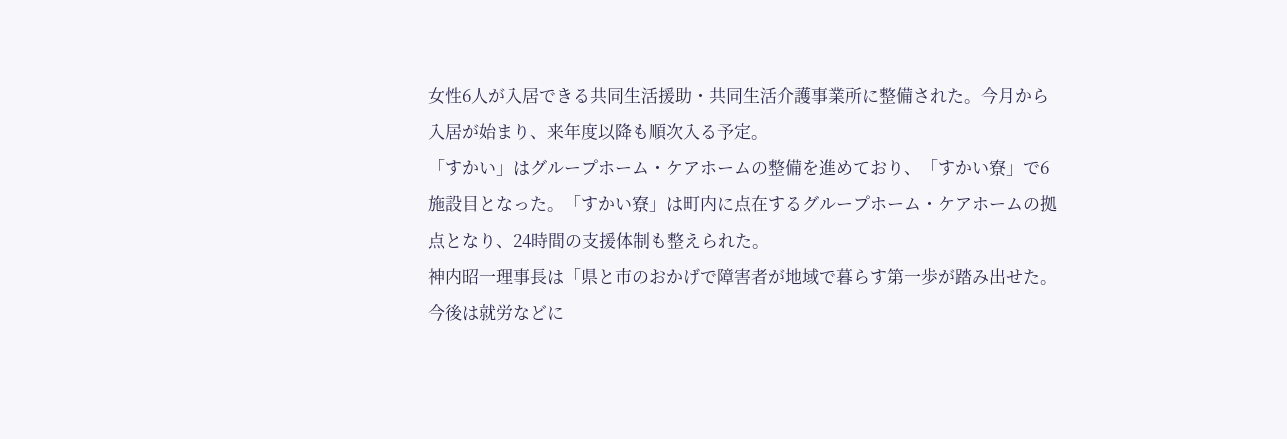女性6人が入居できる共同生活援助・共同生活介護事業所に整備された。今月から入居が始まり、来年度以降も順次入る予定。
「すかい」はグループホーム・ケアホームの整備を進めており、「すかい寮」で6施設目となった。「すかい寮」は町内に点在するグループホーム・ケアホームの拠点となり、24時間の支援体制も整えられた。
神内昭一理事長は「県と市のおかげで障害者が地域で暮らす第一歩が踏み出せた。今後は就労などに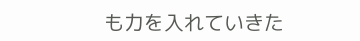も力を入れていきた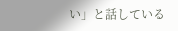い」と話している